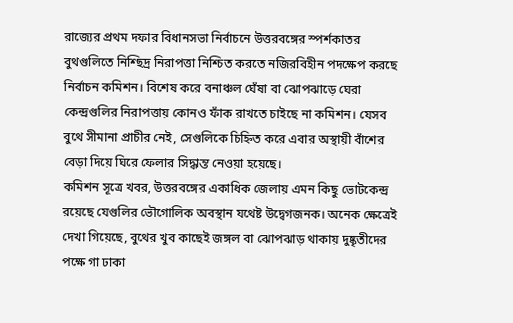রাজ্যের প্রথম দফার বিধানসভা নির্বাচনে উত্তরবঙ্গের স্পর্শকাতর বুথগুলিতে নিশ্ছিদ্র নিরাপত্তা নিশ্চিত করতে নজিরবিহীন পদক্ষেপ করছে নির্বাচন কমিশন। বিশেষ করে বনাঞ্চল ঘেঁষা বা ঝোপঝাড়ে ঘেরা কেন্দ্রগুলির নিরাপত্তায় কোনও ফাঁক রাখতে চাইছে না কমিশন। যেসব বুথে সীমানা প্রাচীর নেই, সেগুলিকে চিহ্নিত করে এবার অস্থায়ী বাঁশের বেড়া দিয়ে ঘিরে ফেলার সিদ্ধান্ত নেওয়া হয়েছে।
কমিশন সূত্রে খবর, উত্তরবঙ্গের একাধিক জেলায় এমন কিছু ভোটকেন্দ্র রয়েছে যেগুলির ভৌগোলিক অবস্থান যথেষ্ট উদ্বেগজনক। অনেক ক্ষেত্রেই দেখা গিয়েছে, বুথের খুব কাছেই জঙ্গল বা ঝোপঝাড় থাকায় দুষ্কৃতীদের পক্ষে গা ঢাকা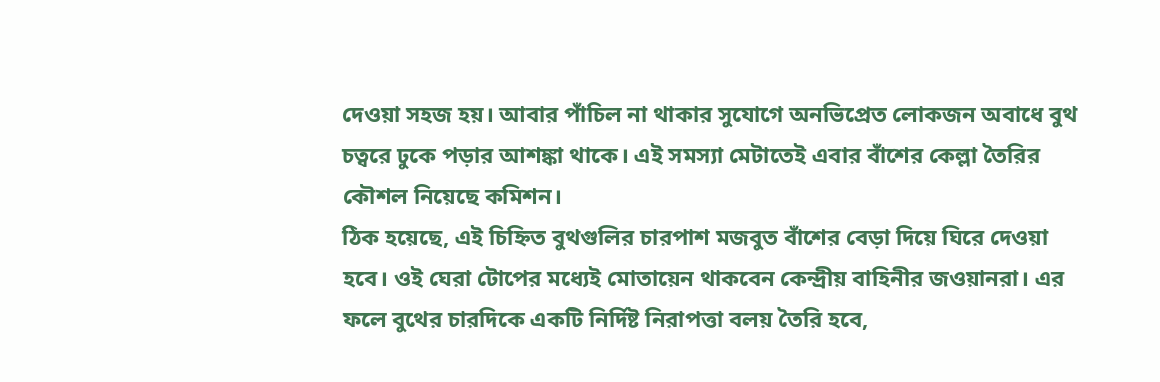দেওয়া সহজ হয়। আবার পাঁচিল না থাকার সুযোগে অনভিপ্রেত লোকজন অবাধে বুথ চত্বরে ঢুকে পড়ার আশঙ্কা থাকে। এই সমস্যা মেটাতেই এবার বাঁশের কেল্লা তৈরির কৌশল নিয়েছে কমিশন।
ঠিক হয়েছে, এই চিহ্নিত বুথগুলির চারপাশ মজবুত বাঁশের বেড়া দিয়ে ঘিরে দেওয়া হবে। ওই ঘেরা টোপের মধ্যেই মোতায়েন থাকবেন কেন্দ্রীয় বাহিনীর জওয়ানরা। এর ফলে বুথের চারদিকে একটি নির্দিষ্ট নিরাপত্তা বলয় তৈরি হবে,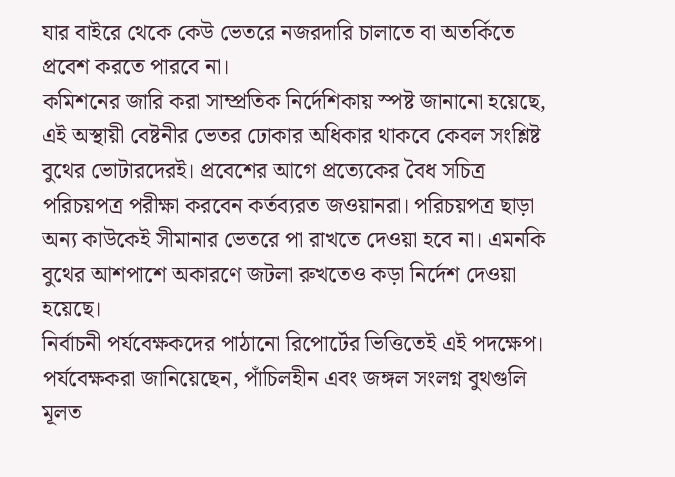যার বাইরে থেকে কেউ ভেতরে নজরদারি চালাতে বা অতর্কিতে প্রবেশ করতে পারবে না।
কমিশনের জারি করা সাম্প্রতিক নির্দেশিকায় স্পষ্ট জানানো হয়েছে, এই অস্থায়ী বেষ্টনীর ভেতর ঢোকার অধিকার থাকবে কেবল সংশ্লিষ্ট বুথের ভোটারদেরই। প্রবেশের আগে প্রত্যেকের বৈধ সচিত্র পরিচয়পত্র পরীক্ষা করবেন কর্তব্যরত জওয়ানরা। পরিচয়পত্র ছাড়া অন্য কাউকেই সীমানার ভেতরে পা রাখতে দেওয়া হবে না। এমনকি বুথের আশপাশে অকারণে জটলা রুখতেও কড়া নির্দেশ দেওয়া হয়েছে।
নির্বাচনী পর্যবেক্ষকদের পাঠানো রিপোর্টের ভিত্তিতেই এই পদক্ষেপ। পর্যবেক্ষকরা জানিয়েছেন, পাঁচিলহীন এবং জঙ্গল সংলগ্ন বুথগুলি মূলত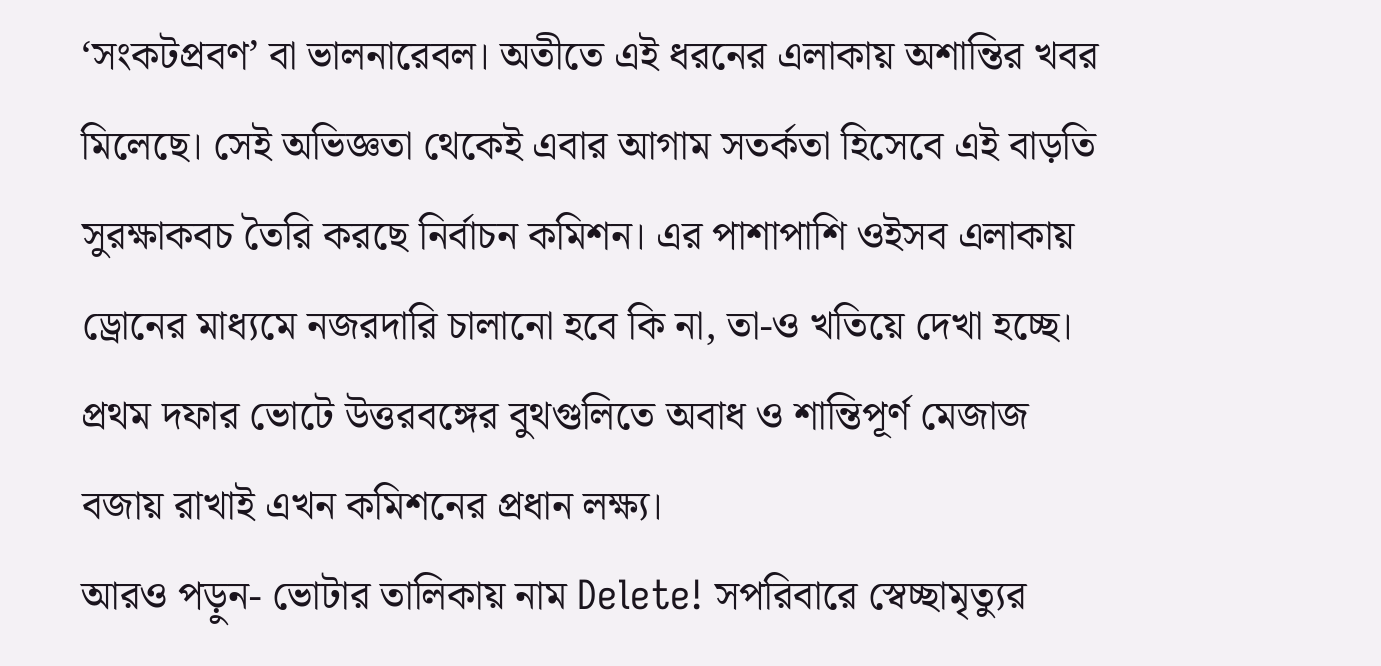‘সংকটপ্রবণ’ বা ভালনারেবল। অতীতে এই ধরনের এলাকায় অশান্তির খবর মিলেছে। সেই অভিজ্ঞতা থেকেই এবার আগাম সতর্কতা হিসেবে এই বাড়তি সুরক্ষাকবচ তৈরি করছে নির্বাচন কমিশন। এর পাশাপাশি ওইসব এলাকায় ড্রোনের মাধ্যমে নজরদারি চালানো হবে কি না, তা-ও খতিয়ে দেখা হচ্ছে। প্রথম দফার ভোটে উত্তরবঙ্গের বুথগুলিতে অবাধ ও শান্তিপূর্ণ মেজাজ বজায় রাখাই এখন কমিশনের প্রধান লক্ষ্য।
আরও পড়ুন- ভোটার তালিকায় নাম Delete! সপরিবারে স্বেচ্ছামৃত্যুর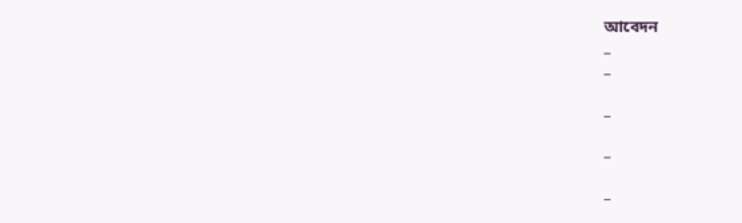আবেদন
_
_

_

_

_